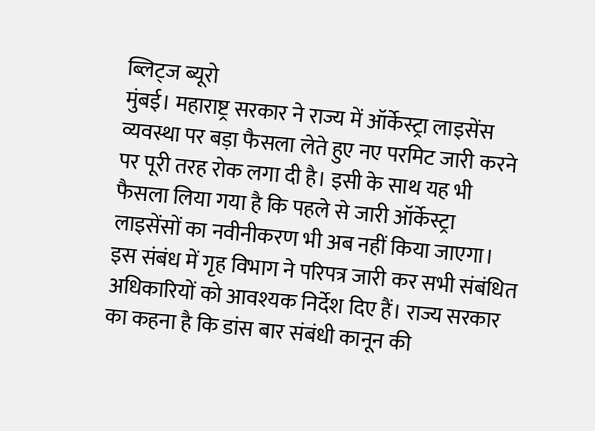ब्लिट्ज ब्यूरो
मुंबई। महाराष्ट्र सरकार ने राज्य में ऑर्केस्ट्रा लाइसेंस व्यवस्था पर बड़ा फैसला लेते हुए नए परमिट जारी करने पर पूरी तरह रोक लगा दी है। इसी के साथ यह भी फैसला लिया गया है कि पहले से जारी ऑर्केस्ट्रा लाइसेंसों का नवीनीकरण भी अब नहीं किया जाएगा। इस संबंध में गृह विभाग ने परिपत्र जारी कर सभी संबंधित अधिकारियों को आवश्यक निर्देश दिए हैं। राज्य सरकार का कहना है कि डांस बार संबंधी कानून की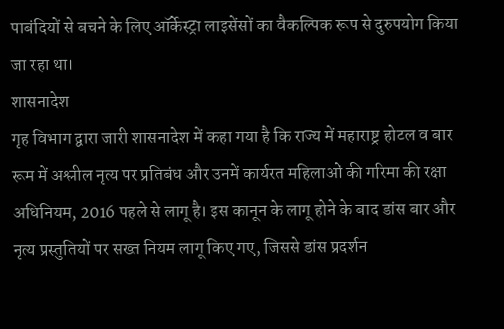पाबंदियों से बचने के लिए ऑर्केस्ट्रा लाइसेंसों का वैकल्पिक रूप से दुरुपयोग किया जा रहा था।
शासनादेश
गृह विभाग द्वारा जारी शासनादेश में कहा गया है कि राज्य में महाराष्ट्र होटल व बार रूम में अश्लील नृत्य पर प्रतिबंध और उनमें कार्यरत महिलाओं की गरिमा की रक्षा अधिनियम, 2016 पहले से लागू है। इस कानून के लागू होने के बाद डांस बार और नृत्य प्रस्तुतियों पर सख्त नियम लागू किए गए, जिससे डांस प्रदर्शन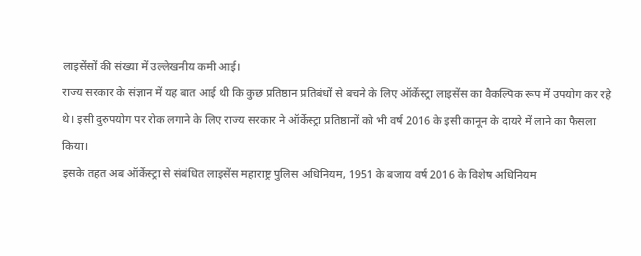लाइसेंसों की संख्या में उल्लेखनीय कमी आई।
राज्य सरकार के संज्ञान में यह बात आई थी कि कुछ प्रतिष्ठान प्रतिबंधों से बचने के लिए ऑर्केस्ट्रा लाइसेंस का वैकल्पिक रूप में उपयोग कर रहे थे। इसी दुरुपयोग पर रोक लगाने के लिए राज्य सरकार ने ऑर्केस्ट्रा प्रतिष्ठानों को भी वर्ष 2016 के इसी कानून के दायरे में लाने का फैसला किया।
इसके तहत अब ऑर्केस्ट्रा से संबंधित लाइसेंस महाराष्ट्र पुलिस अधिनियम, 1951 के बजाय वर्ष 2016 के विशेष अधिनियम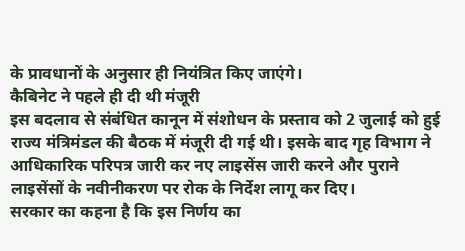के प्रावधानों के अनुसार ही नियंत्रित किए जाएंगे।
कैबिनेट ने पहले ही दी थी मंजूरी
इस बदलाव से संबंधित कानून में संशोधन के प्रस्ताव को 2 जुलाई को हुई राज्य मंत्रिमंडल की बैठक में मंजूरी दी गई थी। इसके बाद गृह विभाग ने आधिकारिक परिपत्र जारी कर नए लाइसेंस जारी करने और पुराने लाइसेंसों के नवीनीकरण पर रोक के निर्देश लागू कर दिए।
सरकार का कहना है कि इस निर्णय का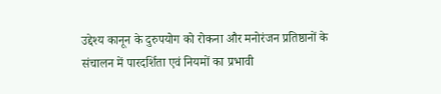उद्देश्य कानून के दुरुपयोग को रोकना और मनोरंजन प्रतिष्ठानों के संचालन में पारदर्शिता एवं नियमों का प्रभावी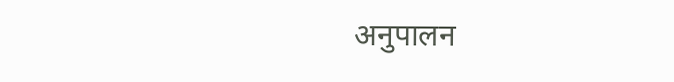अनुपालन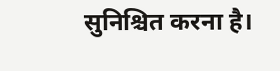सुनिश्चित करना है।